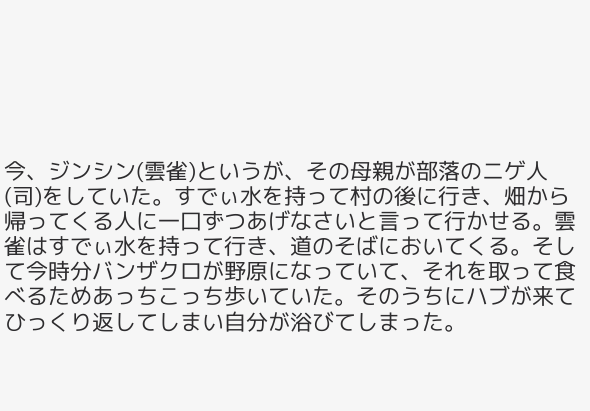今、ジンシン(雲雀)というが、その母親が部落のニゲ人(司)をしていた。すでぃ水を持って村の後に行き、畑から帰ってくる人に一口ずつあげなさいと言って行かせる。雲雀はすでぃ水を持って行き、道のそばにおいてくる。そして今時分バンザクロが野原になっていて、それを取って食べるためあっちこっち歩いていた。そのうちにハブが来てひっくり返してしまい自分が浴びてしまった。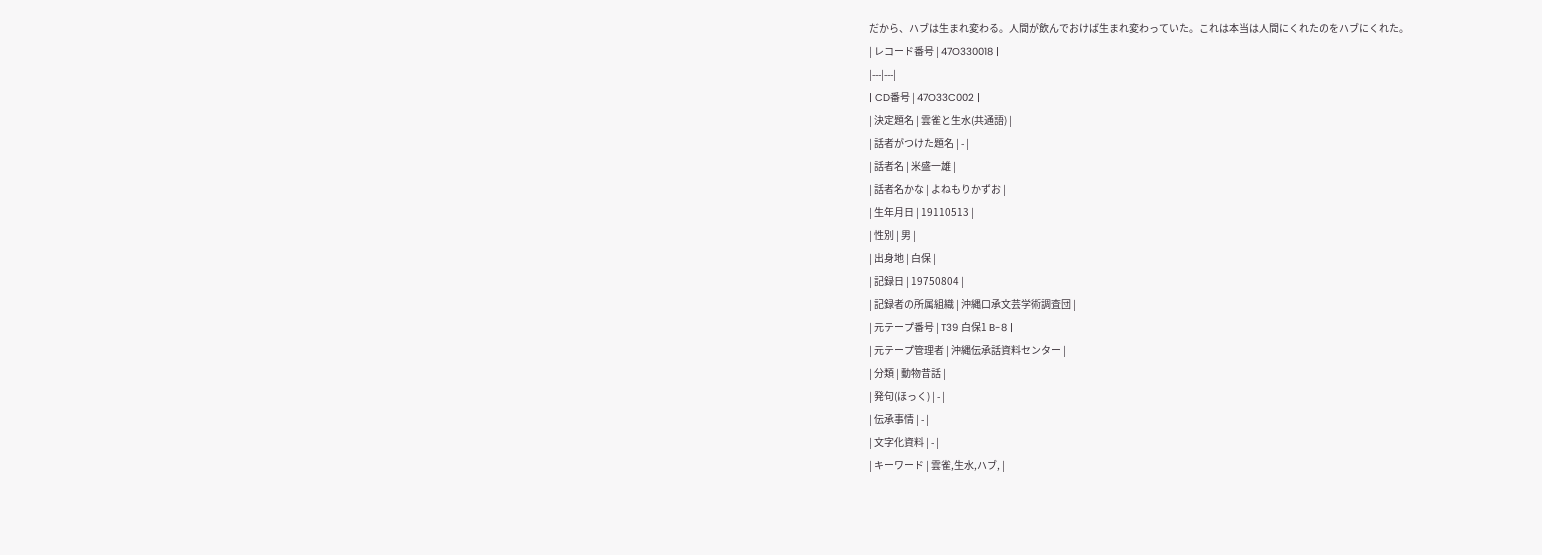だから、ハブは生まれ変わる。人間が飲んでおけば生まれ変わっていた。これは本当は人間にくれたのをハブにくれた。
| レコード番号 | 47O330018 |
|---|---|
| CD番号 | 47O33C002 |
| 決定題名 | 雲雀と生水(共通語) |
| 話者がつけた題名 | - |
| 話者名 | 米盛一雄 |
| 話者名かな | よねもりかずお |
| 生年月日 | 19110513 |
| 性別 | 男 |
| 出身地 | 白保 |
| 記録日 | 19750804 |
| 記録者の所属組織 | 沖縄口承文芸学術調査団 |
| 元テープ番号 | T39 白保1 B-8 |
| 元テープ管理者 | 沖縄伝承話資料センター |
| 分類 | 動物昔話 |
| 発句(ほっく) | - |
| 伝承事情 | - |
| 文字化資料 | - |
| キーワード | 雲雀,生水,ハブ, |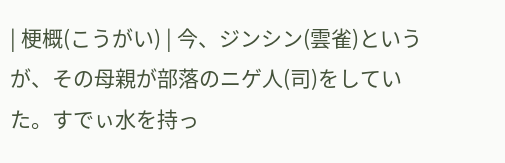| 梗概(こうがい) | 今、ジンシン(雲雀)というが、その母親が部落のニゲ人(司)をしていた。すでぃ水を持っ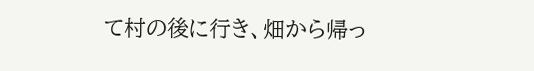て村の後に行き、畑から帰っ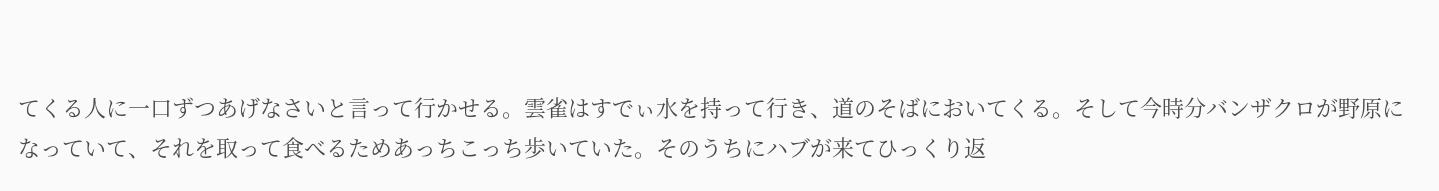てくる人に一口ずつあげなさいと言って行かせる。雲雀はすでぃ水を持って行き、道のそばにおいてくる。そして今時分バンザクロが野原になっていて、それを取って食べるためあっちこっち歩いていた。そのうちにハブが来てひっくり返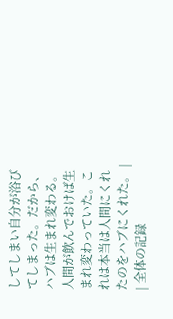してしまい自分が浴びてしまった。だから、ハブは生まれ変わる。人間が飲んでおけば生まれ変わっていた。これは本当は人間にくれたのをハブにくれた。 |
| 全体の記録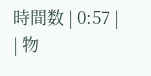時間数 | 0:57 |
| 物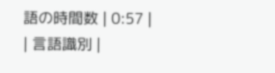語の時間数 | 0:57 |
| 言語識別 |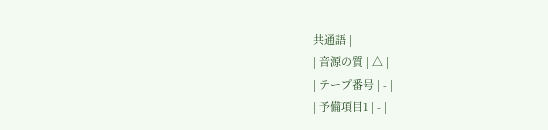共通語 |
| 音源の質 | △ |
| テープ番号 | - |
| 予備項目1 | - |